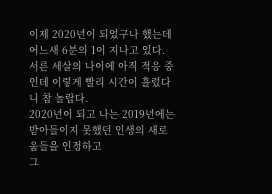이제 2020년이 되었구나 했는데 어느새 6분의 1이 지나고 있다.
서른 세살의 나이에 아직 적응 중인데 이렇게 빨리 시간이 흘렀다니 참 놀랍다.
2020년이 되고 나는 2019년에는 받아들이지 못했던 인생의 새로움들을 인정하고
그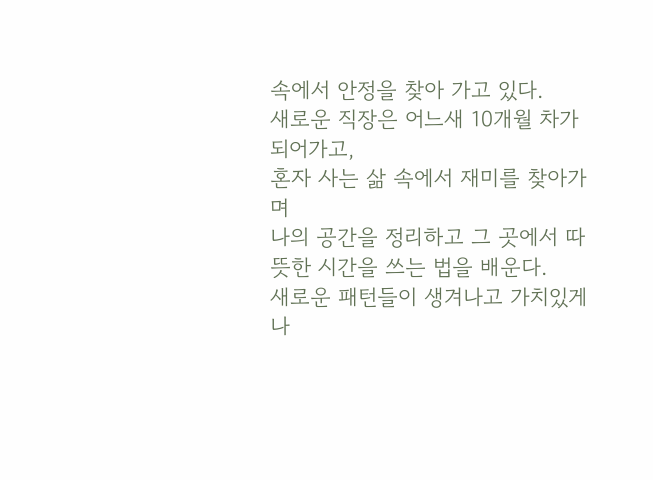속에서 안정을 찾아 가고 있다.
새로운 직장은 어느새 10개월 차가 되어가고,
혼자 사는 삶 속에서 재미를 찾아가며
나의 공간을 정리하고 그 곳에서 따뜻한 시간을 쓰는 법을 배운다.
새로운 패턴들이 생겨나고 가치있게 나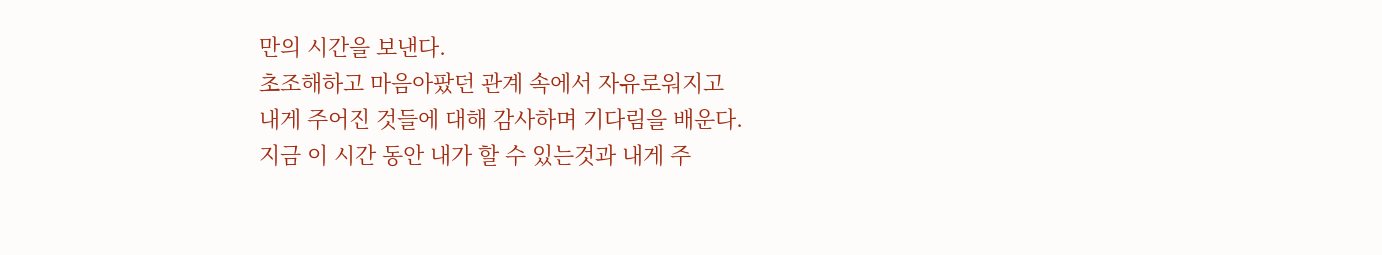만의 시간을 보낸다.
초조해하고 마음아팠던 관계 속에서 자유로워지고
내게 주어진 것들에 대해 감사하며 기다림을 배운다.
지금 이 시간 동안 내가 할 수 있는것과 내게 주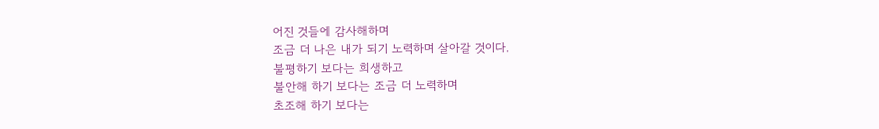어진 것들에 감사해하며
조금 더 나은 내가 되기 노력하며 살아갈 것이다.
불평하기 보다는 희생하고
불안해 하기 보다는 조금 더 노력하며
초조해 하기 보다는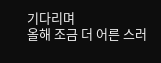기다리며
올해 조금 더 어른 스러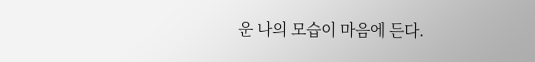운 나의 모습이 마음에 든다.